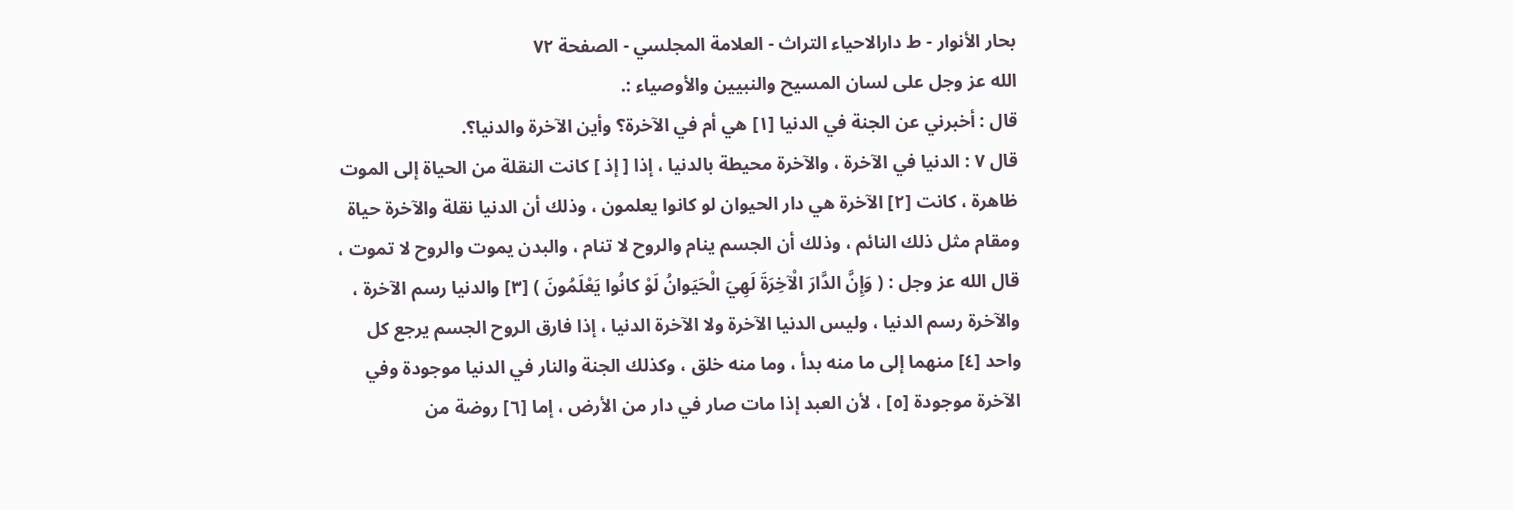بحار الأنوار - ط دارالاحیاء التراث - العلامة المجلسي - الصفحة ٧٢
الله عز وجل على لسان المسيح والنبيين والأوصياء :.
قال : أخبرني عن الجنة في الدنيا [١] هي أم في الآخرة؟ وأين الآخرة والدنيا؟.
قال ٧ : الدنيا في الآخرة ، والآخرة محيطة بالدنيا ، إذا [ إذ ] كانت النقلة من الحياة إلى الموت ظاهرة ، كانت [٢] الآخرة هي دار الحيوان لو كانوا يعلمون ، وذلك أن الدنيا نقلة والآخرة حياة ومقام مثل ذلك النائم ، وذلك أن الجسم ينام والروح لا تنام ، والبدن يموت والروح لا تموت ، قال الله عز وجل : ( وَإِنَّ الدَّارَ الْآخِرَةَ لَهِيَ الْحَيَوانُ لَوْ كانُوا يَعْلَمُونَ ) [٣] والدنيا رسم الآخرة ، والآخرة رسم الدنيا ، وليس الدنيا الآخرة ولا الآخرة الدنيا ، إذا فارق الروح الجسم يرجع كل واحد [٤] منهما إلى ما منه بدأ ، وما منه خلق ، وكذلك الجنة والنار في الدنيا موجودة وفي الآخرة موجودة [٥] ، لأن العبد إذا مات صار في دار من الأرض ، إما [٦] روضة من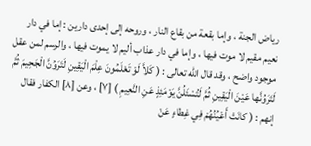رياض الجنة ، وإما بقعة من بقاع النار ، وروحه إلى إحدى دارين : إما في دار نعيم مقيم لا موت فيها ، وإما في دار عذاب أليم لا يموت فيها ، والرسم لمن عقل موجود واضح ، وقد قال الله تعالى : ( كَلاَّ لَوْ تَعْلَمُونَ عِلْمَ الْيَقِينِ لَتَرَوُنَّ الْجَحِيمَ ثُمَّ لَتَرَوُنَّها عَيْنَ الْيَقِينِ ثُمَّ لَتُسْئَلُنَّ يَوْمَئِذٍ عَنِ النَّعِيمِ ) [٧] ، وعن [٨] الكفار فقال إنهم : ( كانَتْ أَعْيُنُهُمْ فِي غِطاءٍ عَنْ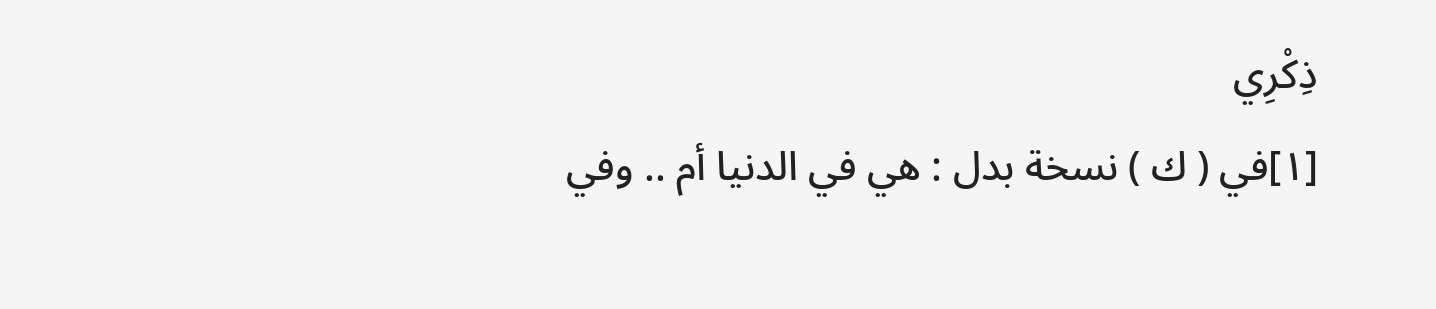ذِكْرِي
[١]في ( ك ) نسخة بدل : هي في الدنيا أم .. وفي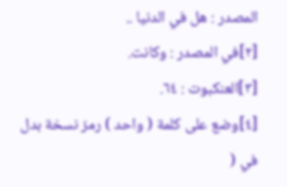المصدر : هل في الدنيا ..
[٢]في المصدر : وكانت.
[٣]العنكبوت : ٦٤.
[٤]وضع على كلمة ( واحد ) رمز نسخة بدل في (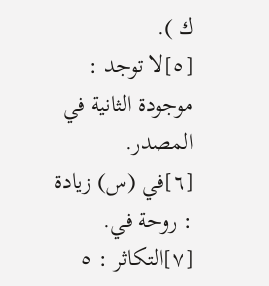ك ).
[٥]لا توجد : موجودة الثانية في المصدر.
[٦]في (س) زيادة : روحة في.
[٧]التكاثر : ٥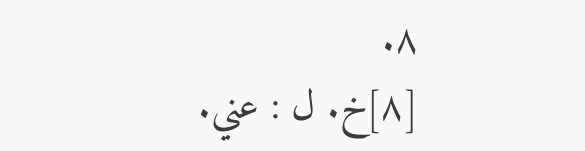٨.
[٨]خ. ل : عني.